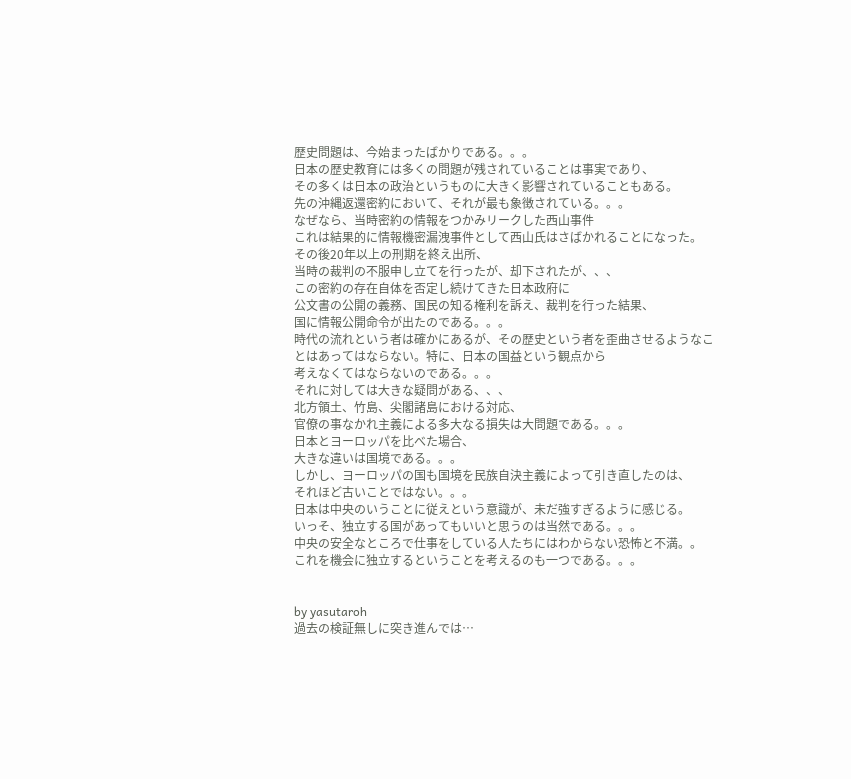歴史問題は、今始まったばかりである。。。
日本の歴史教育には多くの問題が残されていることは事実であり、
その多くは日本の政治というものに大きく影響されていることもある。
先の沖縄返還密約において、それが最も象徴されている。。。
なぜなら、当時密約の情報をつかみリークした西山事件
これは結果的に情報機密漏洩事件として西山氏はさばかれることになった。
その後20年以上の刑期を終え出所、
当時の裁判の不服申し立てを行ったが、却下されたが、、、
この密約の存在自体を否定し続けてきた日本政府に
公文書の公開の義務、国民の知る権利を訴え、裁判を行った結果、
国に情報公開命令が出たのである。。。
時代の流れという者は確かにあるが、その歴史という者を歪曲させるようなことはあってはならない。特に、日本の国益という観点から
考えなくてはならないのである。。。
それに対しては大きな疑問がある、、、
北方領土、竹島、尖閣諸島における対応、
官僚の事なかれ主義による多大なる損失は大問題である。。。
日本とヨーロッパを比べた場合、
大きな違いは国境である。。。
しかし、ヨーロッパの国も国境を民族自決主義によって引き直したのは、
それほど古いことではない。。。
日本は中央のいうことに従えという意識が、未だ強すぎるように感じる。
いっそ、独立する国があってもいいと思うのは当然である。。。
中央の安全なところで仕事をしている人たちにはわからない恐怖と不満。。
これを機会に独立するということを考えるのも一つである。。。


by yasutaroh
過去の検証無しに突き進んでは…